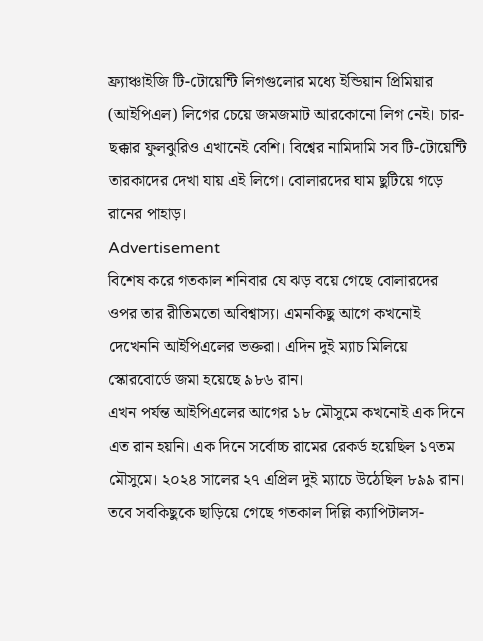ফ্র্যাঞ্চাইজি টি-টোয়েন্টি লিগগুলোর মধ্যে ইন্ডিয়ান প্রিমিয়ার (আইপিএল) লিগের চেয়ে জমজমাট আরকোনো লিগ নেই। চার-ছক্কার ফুলঝুরিও এখানেই বেশি। বিশ্বের নামিদামি সব টি-টোয়েন্টি তারকাদের দেখা যায় এই লিগে। বোলারদের ঘাম ছুটিয়ে গড়ে রানের পাহাড়।
Advertisement
বিশেষ করে গতকাল শনিবার যে ঝড় বয়ে গেছে বোলারদের ওপর তার রীতিমতো অবিশ্বাস্য। এমনকিছু আগে কখনোই দেখেননি আইপিএলের ভক্তরা। এদিন দুই ম্যাচ মিলিয়ে স্কোরবোর্ডে জমা হয়েছে ৯৮৬ রান।
এখন পর্যন্ত আইপিএলের আগের ১৮ মৌসুমে কখনোই এক দিনে এত রান হয়নি। এক দিনে সর্বোচ্চ রামের রেকর্ড হয়েছিল ১৭তম মৌসুমে। ২০২৪ সালের ২৭ এপ্রিল দুই ম্যাচে উঠেছিল ৮৯৯ রান। তবে সবকিছুকে ছাড়িয়ে গেছে গতকাল দিল্লি ক্যাপিটালস-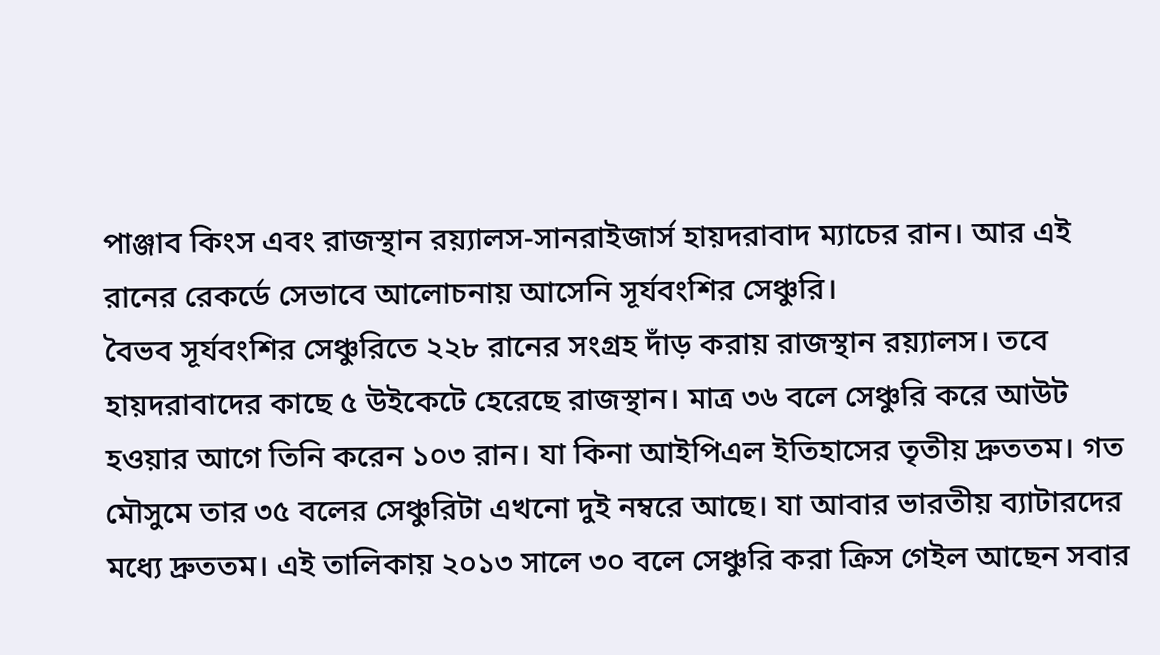পাঞ্জাব কিংস এবং রাজস্থান রয়্যালস-সানরাইজার্স হায়দরাবাদ ম্যাচের রান। আর এই রানের রেকর্ডে সেভাবে আলোচনায় আসেনি সূর্যবংশির সেঞ্চুরি।
বৈভব সূর্যবংশির সেঞ্চুরিতে ২২৮ রানের সংগ্রহ দাঁড় করায় রাজস্থান রয়্যালস। তবে হায়দরাবাদের কাছে ৫ উইকেটে হেরেছে রাজস্থান। মাত্র ৩৬ বলে সেঞ্চুরি করে আউট হওয়ার আগে তিনি করেন ১০৩ রান। যা কিনা আইপিএল ইতিহাসের তৃতীয় দ্রুততম। গত মৌসুমে তার ৩৫ বলের সেঞ্চুরিটা এখনো দুই নম্বরে আছে। যা আবার ভারতীয় ব্যাটারদের মধ্যে দ্রুততম। এই তালিকায় ২০১৩ সালে ৩০ বলে সেঞ্চুরি করা ক্রিস গেইল আছেন সবার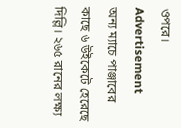ওপরে।
Advertisement
অন্য ম্যাচে পাঞ্জাবের কাছে ৬ উইকেটে হেরেছে দিল্লি। ২৬৫ রানের লক্ষ্য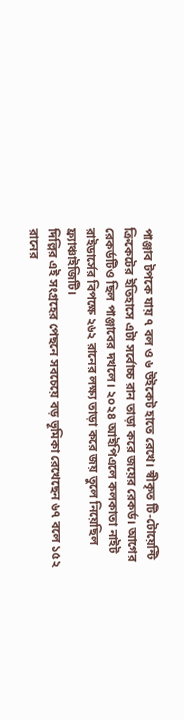পাঞ্জাব টপকে যায় ৭ বল ও ৬ উইকেট হাতে রেখে। স্বীকৃত টি-টোয়েন্টি ক্রিকেটের ইতিহাসে এটা সর্বোচ্চ রান তাড়া করে জয়ের রেকর্ড। আগের রেকর্ডটিও ছিল পাঞ্জাবের দখলে। ২০২৪ আইপিএলে কলকাতা নাইট রাইডার্সের বিপক্ষে ২৬২ রানের লক্ষ্য তাড়া করে জয় তুলে নিয়েছিল ফ্র্যাঞ্চাইজিটি।
দিল্লির এই সংগ্রহের পেছনে সবচেয়ে বড় ভূমিকা রেখেছেন ৬৭ বলে ১৫২ রানের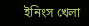ইনিংস খেলা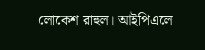লোকেশ রাহুল। আইপিএলে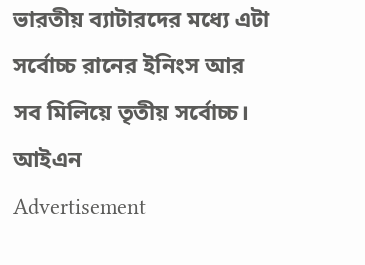ভারতীয় ব্যাটারদের মধ্যে এটা সর্বোচ্চ রানের ইনিংস আর সব মিলিয়ে তৃতীয় সর্বোচ্চ।
আইএন
Advertisement